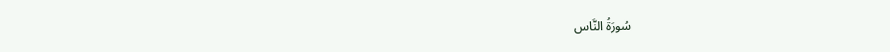سُورَةُ النَّاس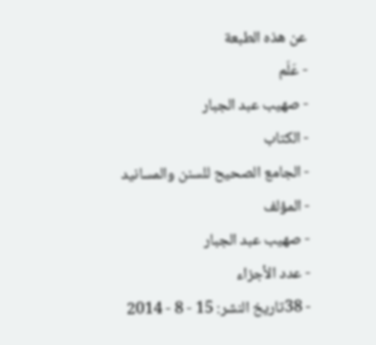عن هذه الطبعة
- عَلَم
- صهيب عبد الجبار
- الكتاب
- الجامع الصحيح للسنن والمسانيد
- المؤلف
- صهيب عبد الجبار
- عدد الأجزاء
- 38تاريخ النشر: 15 - 8 - 2014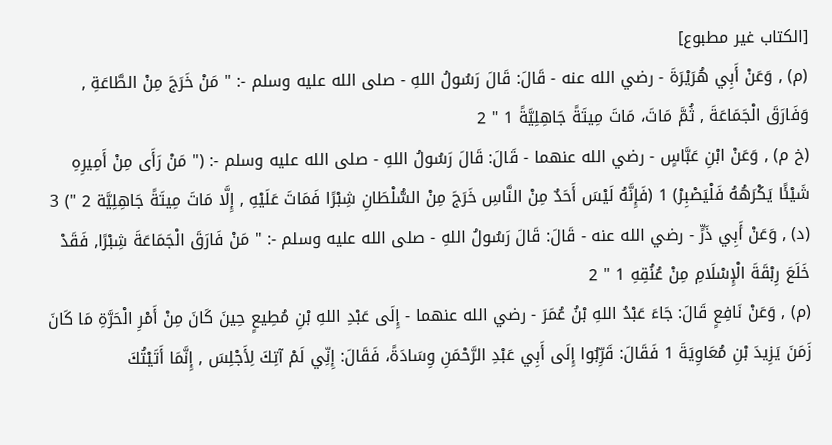[الكتاب غير مطبوع]
(م) , وَعَنْ أَبِي هُرَيْرَةَ - رضي الله عنه - قَالَ: قَالَ رَسُولُ اللهِ - صلى الله عليه وسلم -: " مَنْ خَرَجَ مِنْ الطَّاعَةِ , وَفَارَقَ الْجَمَاعَةَ , ثُمَّ مَاتَ، مَاتَ مِيتَةً جَاهِلِيَّةً 1 " 2
(خ م) , وَعَنْ ابْنِ عَبَّاسٍ - رضي الله عنهما - قَالَ: قَالَ رَسُولُ اللهِ - صلى الله عليه وسلم -: (" مَنْ رَأَى مِنْ أَمِيرِهِ شَيْئًا يَكْرَهُهُ فَلْيَصْبِرْ) 1 (فَإِنَّهُ لَيْسَ أَحَدٌ مِنْ النَّاسِ خَرَجَ مِنْ السُّلْطَانِ شِبْرًا فَمَاتَ عَلَيْهِ , إِلَّا مَاتَ مِيتَةً جَاهِلِيَّة 2 ") 3
(د) , وَعَنْ أَبِي ذَرٍّ - رضي الله عنه - قَالَ: قَالَ رَسُولُ اللهِ - صلى الله عليه وسلم -: " مَنْ فَارَقَ الْجَمَاعَةَ شِبْرًا, فَقَدْ خَلَعَ رِبْقَةَ الْإِسْلَامِ مِنْ عُنُقِهِ 1 " 2
(م) , وَعَنْ نَافِعٍ قَالَ: جَاءَ عَبْدُ اللهِ بْنُ عُمَرَ - رضي الله عنهما - إِلَى عَبْدِ اللهِ بْنِ مُطِيعٍ حِينَ كَانَ مِنْ أَمْرِ الْحَرَّةِ مَا كَانَ زَمَنَ يَزِيدَ بْنِ مُعَاوِيَةَ 1 فَقَالَ: قَرِّبُوا إِلَى أَبِي عَبْدِ الرَّحْمَنِ وِسَادَةً، فَقَالَ: إِنِّي لَمْ آتِكَ لِأَجْلِسَ , إِنَّمَا أَتَيْتُكَ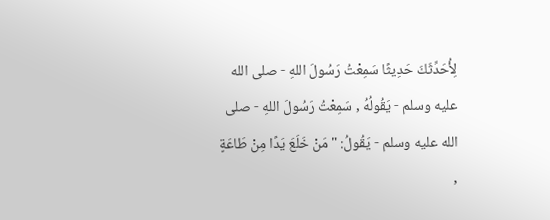لِأُحَدِّثَكَ حَدِيثًا سَمِعْتُ رَسُولَ اللهِ - صلى الله عليه وسلم - يَقُولُهُ , سَمِعْتُ رَسُولَ اللهِ - صلى الله عليه وسلم - يَقُولُ: " مَنْ خَلَعَ يَدًا مِنْ طَاعَةٍ ,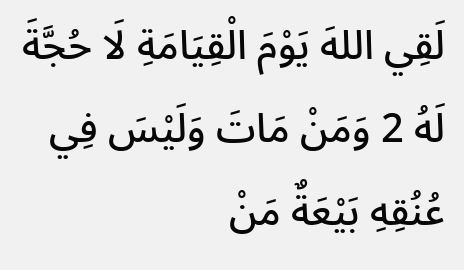لَقِي اللهَ يَوْمَ الْقِيَامَةِ لَا حُجَّةَ لَهُ 2 وَمَنْ مَاتَ وَلَيْسَ فِي عُنُقِهِ بَيْعَةٌ مَنْ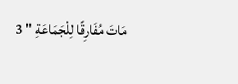مَاتَ مُفَارِقًا لِلْجَمَاعَةِ " 3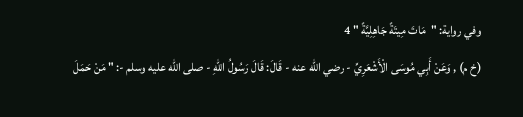وفي رواية: "مَاتَ مِيتَةً جَاهِلِيَّةً " 4
(خ م) , وَعَنْ أَبِي مُوسَى الْأَشْعَرِيِّ - رضي الله عنه - قَالَ: قَالَ رَسُولُ اللهِ - صلى الله عليه وسلم -: " مَنْ حَمَلَ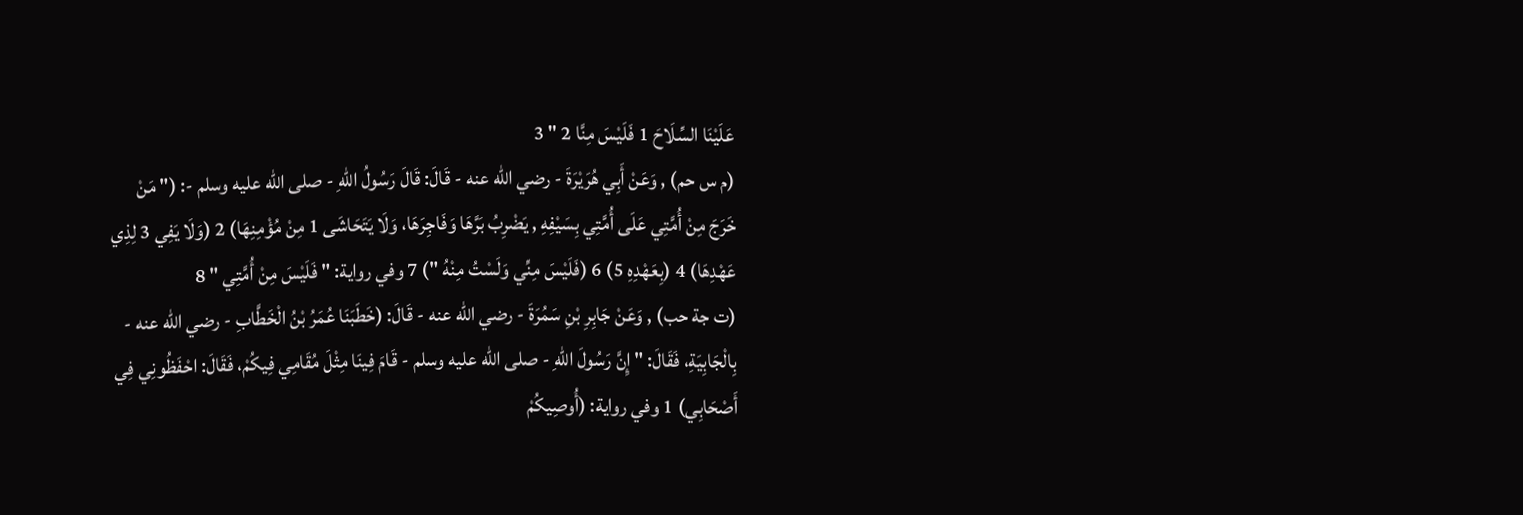عَلَيْنَا السِّلَاحَ 1 فَلَيْسَ مِنَّا 2 " 3
(م س حم) , وَعَنْ أَبِي هُرَيْرَةَ - رضي الله عنه - قَالَ: قَالَ رَسُولُ اللهِ - صلى الله عليه وسلم -: (" مَنْ خَرَجَ مِنْ أُمَّتِي عَلَى أُمَّتِي بِسَيْفِهِ , يَضْرِبُ بَرَّهَا وَفَاجِرَهَا، وَلَا يَتَحَاشَى 1 مِنْ مُؤْمِنِهَا) 2 (وَلَا يَفِي 3 لِذِي عَهْدِهَا) 4 (بِعَهْدِهِ 5) 6 (فَلَيْسَ مِنِّي وَلَسْتُ مِنْهُ ") 7 وفي رواية: " فَلَيْسَ مِنْ أُمَّتِي " 8
(ت جة حب) , وَعَنْ جَابِرِ بْنِ سَمُرَةَ - رضي الله عنه - قَالَ: (خَطَبَنَا عُمَرُ بْنُ الْخَطَّابِ - رضي الله عنه - بِالْجَابِيَةِ، فَقَالَ: " إِنَّ رَسُولَ اللهِ - صلى الله عليه وسلم - قَامَ فِينَا مِثْلَ مُقَامِي فِيكُمْ، فَقَالَ: احْفَظُونِي فِي أَصْحَابِي) 1 وفي رواية: (أُوصِيكُمْ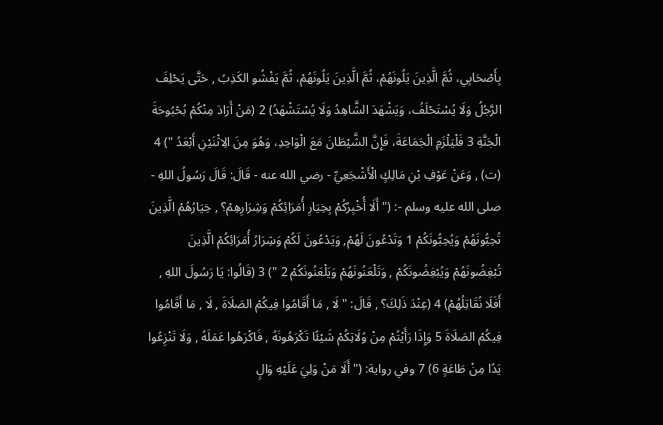بِأَصْحَابِي، ثُمَّ الَّذِينَ يَلُونَهُمْ، ثُمَّ الَّذِينَ يَلُونَهُمْ، ثُمَّ يَفْشُو الكَذِبُ , حَتَّى يَحْلِفَ الرَّجُلُ وَلَا يُسْتَحْلَفُ، وَيَشْهَدَ الشَّاهِدُ وَلَا يُسْتَشْهَدُ) 2 (مَنْ أَرَادَ مِنْكُمْ بُحْبُوحَةَ الْجَنَّةِ 3 فَلْيَلْزَمِ الْجَمَاعَةَ، فَإِنَّ الشَّيْطَانَ مَعَ الْوَاحِدِ، وَهُوَ مِنَ الِاثْنَيْنِ أَبْعَدُ ") 4
(ت) , وَعَنْ عَوْفِ بْنِ مَالِكٍ الْأَشْجَعِيِّ - رضي الله عنه - قَالَ: قَالَ رَسُولُ اللهِ - صلى الله عليه وسلم -: (" أَلَا أُخْبِرُكُمْ بِخِيَارِ أُمَرَائِكُمْ وَشِرَارِهِمْ؟ , خِيَارُهُمْ الَّذِينَ تُحِبُّونَهُمْ وَيُحِبُّونَكُمْ 1 وَتَدْعُونَ لَهُمْ, وَيَدْعُونَ لَكُمْ وَشِرَارُ أُمَرَائِكُمْ الَّذِينَ تُبْغِضُونَهُمْ وَيُبْغِضُونَكُمْ , وَتَلْعَنُونَهُمْ وَيَلْعَنُونَكُمْ 2 ") 3 (قَالُوا: يَا رَسُولَ اللهِ , أَفَلَا نُقَاتِلُهُمْ) 4 (عِنْدَ ذَلِكَ؟ , قَالَ: " لَا , مَا أَقَامُوا فِيكُمْ الصَلَاةَ , لَا , مَا أَقَامُوا فِيكُمْ الصَلَاةَ 5 وَإِذَا رَأَيْتُمْ مِنْ وُلَاتِكُمْ شَيْئًا تَكْرَهُونَهُ , فَاكْرَهُوا عَمَلَهُ , وَلَا تَنْزِعُوا يَدًا مِنْ طَاعَةٍ 6) 7 وفي رواية: (" أَلَا مَنْ وَلِيَ عَلَيْهِ وَالٍ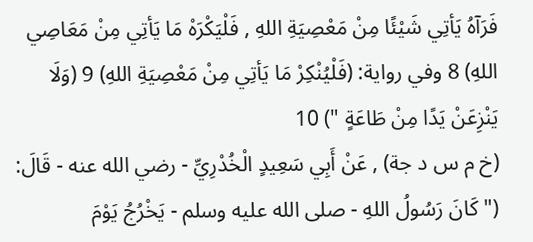فَرَآهُ يَأتِي شَيْئًا مِنْ مَعْصِيَةِ اللهِ , فَلْيَكْرَهْ مَا يَأتِي مِنْ مَعَاصِي اللهِ) 8 وفي رواية: (فَلْيُنْكِرْ مَا يَأتِي مِنْ مَعْصِيَةِ اللهِ) 9 (وَلَا يَنْزِعَنْ يَدًا مِنْ طَاعَةٍ ") 10
(خ م س د جة) , عَنْ أَبِي سَعِيدٍ الْخُدْرِيِّ - رضي الله عنه - قَالَ: (" كَانَ رَسُولُ اللهِ - صلى الله عليه وسلم - يَخْرُجُ يَوْمَ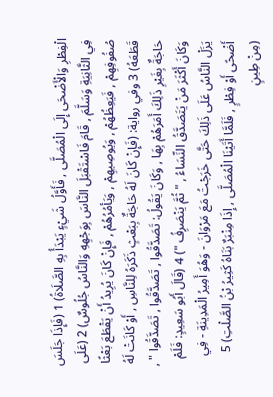الْفِطْرِ وَالْأَضْحَى إِلَى الْمُصَلَّى , فَأَوَّلُ شَيْءٍ يَبْدَأُ بِهِ الصَّلَاةُ) 1 (فَإِذَا جَلَسَ فِي الثَّانِيَةِ وَسَلَّمَ , قَامَ فَاسْتَقْبَلَ النَّاسَ بِوَجْهِهِ وَالنَّاسُ جُلُوسٌ) 2 (عَلَى صُفُوفِهِمْ , فَيَعِظُهُمْ , وَيُوصِيهِمْ , وَيَأمُرُهُمْ , فَإِنْ كَانَ يُرِيدُ أَنْ يَقْطَعَ بَعْثًا قَطَعَهُ) 3 وفي رواية: (فَإِنْ كَانَ لَهُ حَاجَةٌ بِبَعْثٍ ذَكَرَهُ لِلنَّاسِ , أَوْ كَانَتْ لَهُ حَاجَةٌ بِغَيْرِ ذَلِكَ أَمَرَهُمْ بِهَا , وَكَانَ يَقُولُ: تَصَدَّقُوا , تَصَدَّقُوا , تَصَدَّقُوا " , وَكَانَ أَكْثَرَ مَنْ يَتَصَدَّقُ النِّسَاءُ , " ثُمَّ يَنْصَرِفُ ") 4 (قَالَ أَبُو سَعِيدٍ: فَلَمْ يَزَلْ النَّاسُ عَلَى ذَلِكَ حَتَّى خَرَجْتُ مَعَ مَرْوَانَ - وَهُوَ أَمِيرُ الْمَدِينَةِ - فِي أَضْحًى أَوْ فِطْرٍ , فَلَمَّا أَتَيْنَا الْمُصَلَّى , إِذَا مِنْبَرٌ بَنَاهُ كَثِيرُ بْنُ الصَّلْتِ) 5 (مِنْ طِينٍ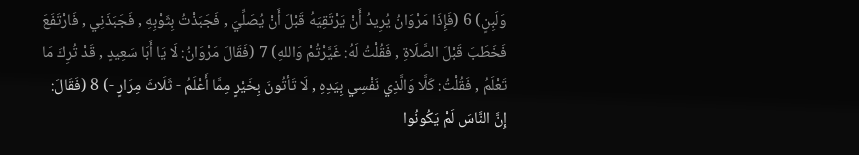وَلَبِنٍ) 6 (فَإِذَا مَرْوَانُ يُرِيدُ أَنْ يَرْتَقِيَهُ قَبْلَ أَنْ يُصَلِّيَ , فَجَبَذْتُ بِثَوْبِهِ , فَجَبَذَنِي , فَارْتَفَعَ فَخَطَبَ قَبْلَ الصَّلَاةِ , فَقُلْتُ لَهُ: غَيَّرْتُمْ وَاللهِ) 7 (فَقَالَ مَرْوَانُ: لَا يَا أَبَا سَعِيدٍ , قَدْ تُرِكَ مَا تَعْلَمُ , فَقُلْتُ: كَلَّا وَالَّذِي نَفْسِي بِيَدِهِ , لَا تَأتُونَ بِخَيْرٍ مِمَّا أَعْلَمُ - ثَلَاثَ مِرَارٍ -) 8 (فَقَالَ: إِنَّ النَّاسَ لَمْ يَكُونُوا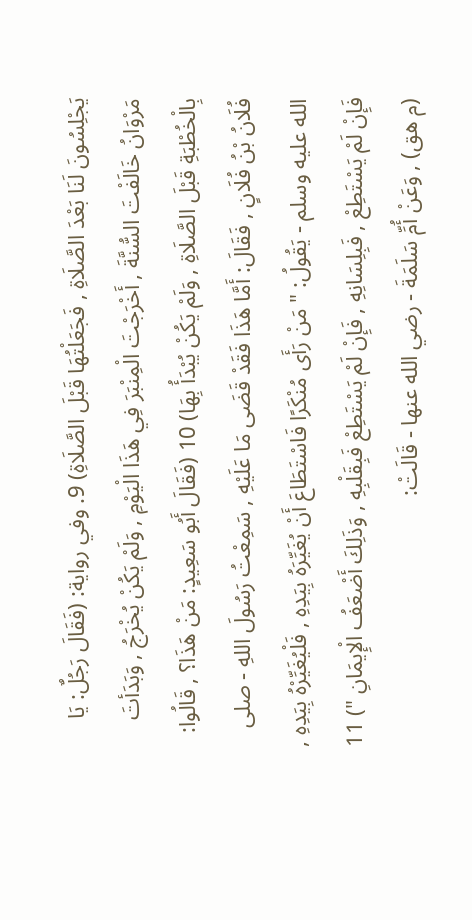يَجْلِسُونَ لَنَا بَعْدَ الصَّلَاةِ , فَجَعَلْتُهَا قَبْلَ الصَّلَاةِ) 9. وفي رواية: (فَقَالَ رَجُلٌ: يَا مَرْوَانُ خَالَفْتَ السُّنَّةَ , أَخْرَجْتَ الْمِنْبَرَ فِي هَذَا الْيَوْمِ , وَلَمْ يَكُنْ يُخْرَجُ , وَبَدَأتَ بِالْخُطْبَةِ قَبْلَ الصَّلَاةِ , وَلَمْ يَكُنْ يُبْدَأُ بِهَا) 10 (فَقَالَ أَبُو سَعِيدٍ: مَنْ هَذَا؟ , قَالُوا: فُلَانُ بْنُ فُلَانٍ , فَقَالَ: أَمَّا هَذَا فَقَدْ قَضَى مَا عَلَيْهِ , سَمِعْتُ رَسُولَ اللهِ - صلى الله عليه وسلم - يَقُولُ: " مَنْ رَأَى مُنْكَرًا فَاسْتَطَاعَ أَنْ يُغَيِّرَهُ بِيَدِهِ , فَلْيُغَيِّرْهُ بِيَدِهِ , فَإِنْ لَمْ يَسْتَطِعْ , فَبِلِسَانِهِ , فَإِنْ لَمْ يَسْتَطِعْ فَبِقَلْبِهِ , وَذَلِكَ أَضْعَفُ الْإِيمَانِ ") 11
(م هق) , وَعَنْ أُمِّ سَلَمَةَ - رضي الله عنها - قَالَتْ: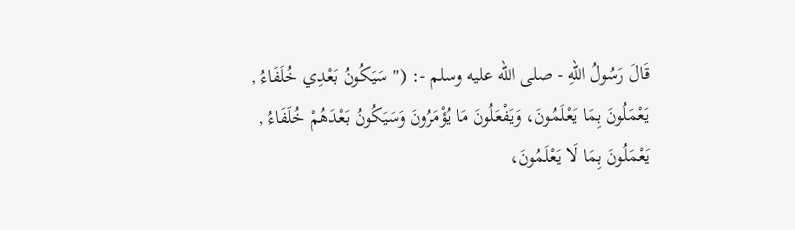قَالَ رَسُولُ اللهِ - صلى الله عليه وسلم -: (" سَيَكُونُ بَعْدِي خُلَفَاءُ , يَعْمَلُونَ بِمَا يَعْلَمُونَ، وَيَفْعَلُونَ مَا يُؤْمَرُونَ وَسَيَكُونُ بَعْدَهُمْ خُلَفَاءُ , يَعْمَلُونَ بِمَا لَا يَعْلَمُونَ،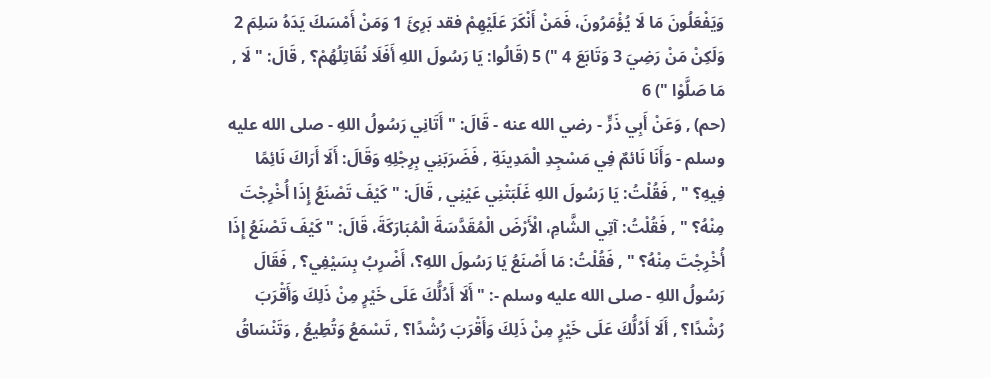وَيَفْعَلُونَ مَا لَا يُؤْمَرُونَ، فَمَنْ أَنْكَرَ عَلَيْهِمْ فقد بَرِئَ 1 وَمَنْ أَمْسَكَ يَدَهُ سَلِمَ 2 وَلَكِنْ مَنْ رَضِيَ 3 وَتَابَعَ 4 ") 5 (قَالُوا: يَا رَسُولَ اللهِ أَفَلَا نُقَاتِلُهُمْ؟ , قَالَ: " لَا , مَا صَلَّوْا ") 6
(حم) , وَعَنْ أَبِي ذَرٍّ - رضي الله عنه - قَالَ: " أَتَانِي رَسُولُ اللهِ - صلى الله عليه وسلم - وَأَنَا نَائمٌ فِي مَسْجِدِ الْمَدِينَةِ , فَضَرَبَنِي بِرِجْلِهِ وَقَالَ: أَلَا أَرَاكَ نَائِمًا فِيهِ؟ " , فَقُلْتُ: يَا رَسُولَ اللهِ غَلَبَتْنِي عَيْنِي , قَالَ: " كَيْفَ تَصْنَعُ إِذَا أُخْرِجْتَ مِنْهُ؟ " , فَقُلْتُ: آتِي الشَّامِ، الْأَرْضَ الْمُقَدَّسَةَ الْمُبَارَكَةَ، قَالَ: " كَيْفَ تَصْنَعُ إِذَا أُخْرِجْتَ مِنْهُ؟ " , فَقُلْتُ: مَا أَصْنَعُ يَا رَسُولَ اللهِ؟، أَضْرِبُ بِسَيْفِي؟ , فَقَالَ رَسُولُ اللهِ - صلى الله عليه وسلم -: " أَلَا أَدُلُّكَ عَلَى خَيْرٍ مِنْ ذَلِكَ وَأَقْرَبَ رُشْدًا؟ , أَلَا أَدُلُّكَ عَلَى خَيْرٍ مِنْ ذَلِكَ وَأَقْرَبَ رُشْدًا؟ , تَسْمَعُ وَتُطِيعُ , وَتَنْسَاقُ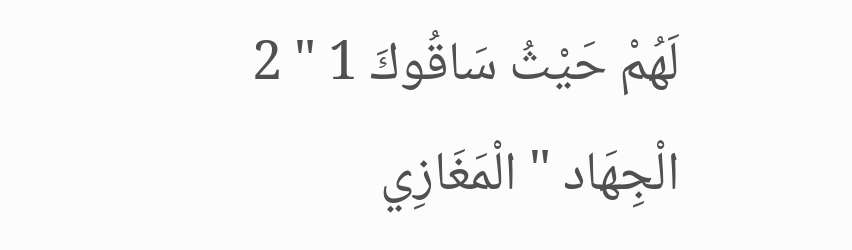لَهُمْ حَيْثُ سَاقُوكَ 1 " 2
الْجِهَاد " الْمَغَازِي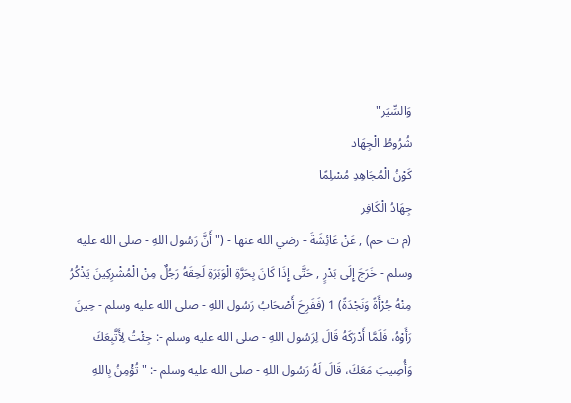وَالسِّيَر"
شُرُوطُ الْجِهَاد
كَوْنُ الْمُجَاهِدِ مُسْلِمًا
جِهَادُ الْكَافِر
(م ت حم) , عَنْ عَائِشَةَ - رضي الله عنها - (" أَنَّ رَسُول اللهِ - صلى الله عليه وسلم - خَرَجَ إِلَى بَدْرٍ , حَتَّى إِذَا كَانَ بِحَرَّةِ الْوَبَرَةِ لَحِقَهُ رَجُلٌ مِنْ الْمُشْرِكِينَ يَذْكُرُ مِنْهُ جُرْأَةً وَنَجْدَةً) 1 (فَفَرِحَ أَصْحَابُ رَسُول اللهِ - صلى الله عليه وسلم - حِينَ رَأَوْهُ، فَلَمَّا أَدْرَكَهُ قَالَ لِرَسُول اللهِ - صلى الله عليه وسلم -: جِئْتُ لِأَتَّبِعَكَ وَأُصِيبَ مَعَكَ، قَالَ لَهُ رَسُول اللهِ - صلى الله عليه وسلم -: " تُؤْمِنُ بِاللهِ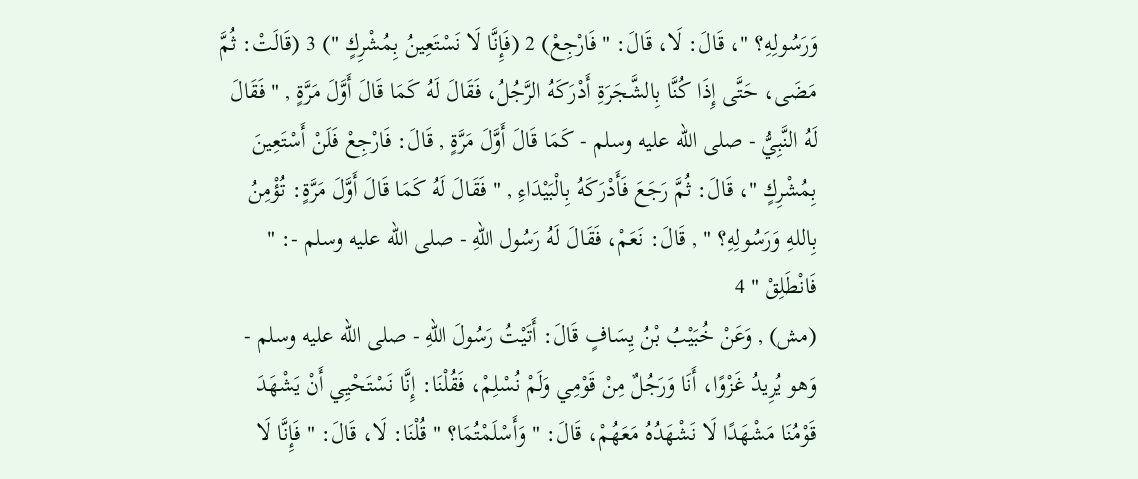وَرَسُولِهِ؟ "، قَالَ: لَا، قَالَ: " فَارْجِعْ) 2 (فَإِنَّا لَا نَسْتَعِينُ بِمُشْرِكٍ ") 3 (قَالَتْ: ثُمَّ مَضَى، حَتَّى إِذَا كُنَّا بِالشَّجَرَةِ أَدْرَكَهُ الرَّجُلُ، فَقَالَ لَهُ كَمَا قَالَ أَوَّلَ مَرَّةٍ , " فَقَالَ لَهُ النَّبِيُّ - صلى الله عليه وسلم - كَمَا قَالَ أَوَّلَ مَرَّةٍ , قَالَ: فَارْجِعْ فَلَنْ أَسْتَعِينَ بِمُشْرِكٍ "، قَالَ: ثُمَّ رَجَعَ فَأَدْرَكَهُ بِالْبَيْدَاءِ , " فَقَالَ لَهُ كَمَا قَالَ أَوَّلَ مَرَّةٍ: تُؤْمِنُ بِاللهِ وَرَسُولِهِ؟ " , قَالَ: نَعَمْ، فَقَالَ لَهُ رَسُول اللهِ - صلى الله عليه وسلم -: " فَانْطَلِقْ " 4
(مش) , وَعَنْ خُبَيْبُ بْنُ يِسَافٍ قَالَ: أَتَيْتُ رَسُولَ اللهِ - صلى الله عليه وسلم - وَهو يُرِيدُ غَزْوًا، أَنَا وَرَجُلٌ مِنْ قَوْمِي وَلَمْ نُسْلِمْ، فَقُلْنَا: إِنَّا نَسْتَحْيِي أَنْ يَشْهَدَ قَوْمُنَا مَشْهَدًا لَا نَشْهَدُهُ مَعَهُمْ، قَالَ: " وَأَسْلَمْتُمَا؟ " قُلْنَا: لَا، قَالَ: " فَإِنَّا لَا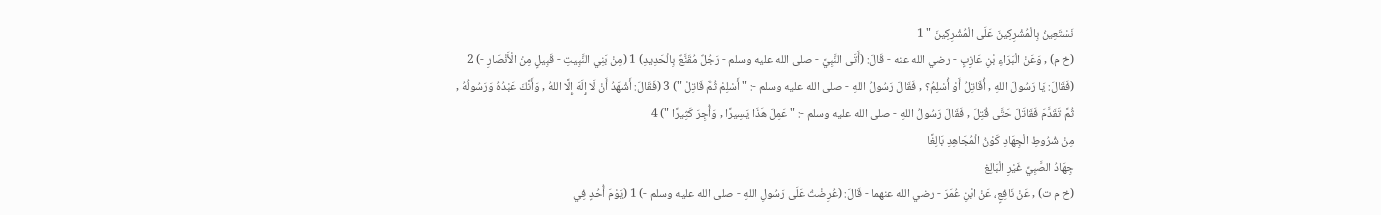نَسْتَعِينُ بِالْمُشْرِكِينَ عَلَى الْمُشْرِكِينَ " 1
(خ م) , وَعَنْ الْبَرَاءِ بْنِ عَازِبٍ - رضي الله عنه - قَالَ: (أَتَى النَّبِيَّ - صلى الله عليه وسلم - رَجُلٌ مُقَنَّعٌ بِالْحَدِيدِ) 1 (مِنْ بَنِي النَّبِيتِ - قَبِيلٍ مِنْ الْأَنْصَارِ -) 2 (فَقَالَ: يَا رَسُولَ اللهِ , أُقَاتِلُ أَوْ أُسْلِمُ؟ , فَقَالَ رَسُولُ اللهِ - صلى الله عليه وسلم -: " أَسْلِمْ ثُمَّ قَاتِلْ ") 3 (فَقَالَ: أَشْهَدُ أَنْ لَا إِلَهَ إِلَّا اللهُ , وَأَنَّكَ عَبْدُهُ وَرَسُولُهُ , ثُمَّ تَقَدَّمَ فَقَاتَلَ حَتَّى قُتِلَ , فَقَالَ رَسُولُ اللهِ - صلى الله عليه وسلم -: " عَمِلَ هَذَا يَسِيرًا , وَأُجِرَ كَثِيرًا ") 4
مِنْ شُرُوطِ الْجِهَادِ كَوْنُ الْمُجَاهِدِ بَالِغًا
جِهَادُ الصَّبِيِّ غَيْرِ الْبَالِغ
(خ م ت) , عَنْ نَافِعٍ، عَنْ ابْنِ عُمَرَ - رضي الله عنهما - قَالَ: (عُرِضْتُ عَلَى رَسُولِ اللهِ - صلى الله عليه وسلم -) 1 (يَوْمَ أُحُدٍ فِي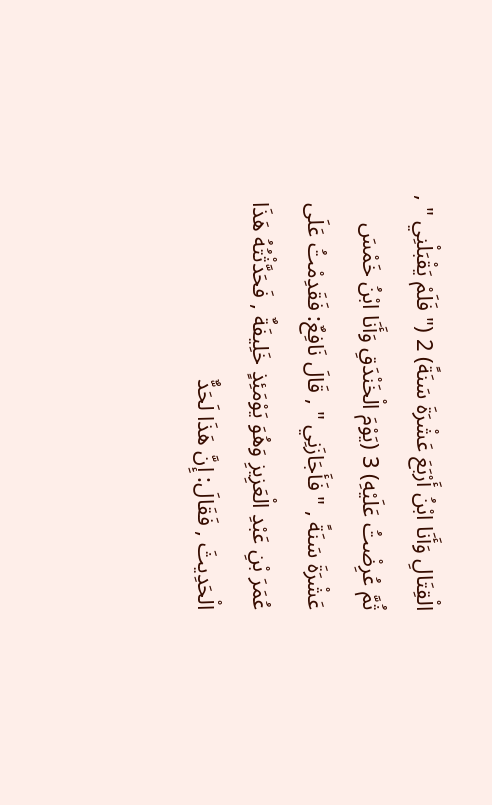الْقِتَالِ وَأَنَا ابْنُ أَرْبَعَ عَشْرَةَ سَنَةً) 2 (" فَلَمْ يَقْبَلْنِي " , ثُمَّ عُرِضْتُ عَلَيْهِ) 3 (يَوْمَ الْخَنْدَقِ وَأَنَا ابْنُ خَمْسَ عَشْرَةَ سَنَةً , " فَأَجَازَنِي " , قَالَ نَافِعٌ: فَقَدِمْتُ عَلَى عُمَرَ بْنِ عَبْدِ الْعَزِيزِ وَهُوَ يَوْمَئِذٍ خَلِيفَةٌ , فَحَدَّثْتُهُ هَذَا الْحَدِيثَ , فَقَالَ: إِنَّ هَذَا لَحَدٌّ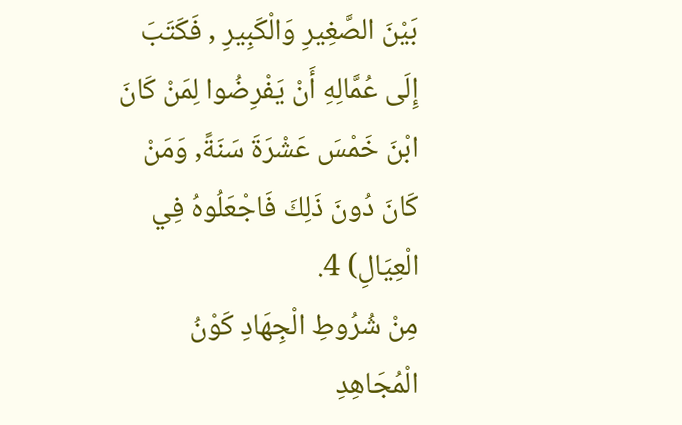بَيْنَ الصَّغِيرِ وَالْكَبِيرِ , فَكَتَبَ إِلَى عُمَّالِهِ أَنْ يَفْرِضُوا لِمَنْ كَانَ ابْنَ خَمْسَ عَشْرَةَ سَنَةً, وَمَنْ كَانَ دُونَ ذَلِكَ فَاجْعَلُوهُ فِي الْعِيَالِ) 4.
مِنْ شُرُوطِ الْجِهَادِ كَوْنُ الْمُجَاهِدِ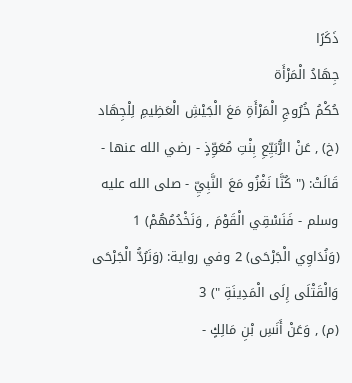ذَكَرًا
جِهَادُ الْمَرْأَة
حُكْمُ خُرُوجِ الْمَرْأَةِ مَعَ الْجَيْشِ الْعَظِيمِ لِلْجِهَاد
(خ) , عَنْ الرُّبَيِّعِ بِنْتِ مُعَوِّذٍ - رضي الله عنها - قَالَتْ: (" كُنَّا نَغْزُو مَعَ النَّبِيِّ - صلى الله عليه وسلم - فَنَسْقِي الْقَوْمَ , وَنَخْدُمُهُمْ) 1 (وَنُدَاوِي الْجَرْحَى) 2 وفي رواية: (وَنَرُدُّ الْجَرْحَى وَالْقَتْلَى إِلَى الْمَدِينَةِ ") 3
(م) , وَعَنْ أَنَسِ بْنِ مَالِكٍ -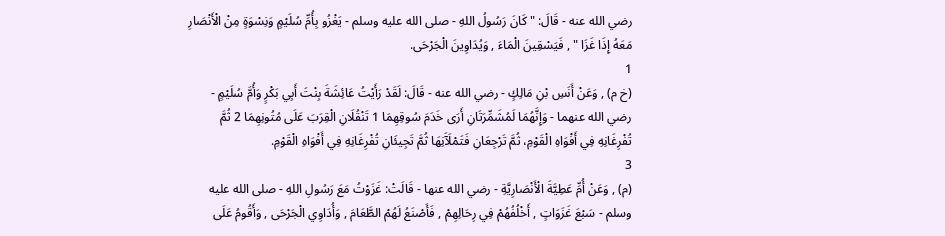رضي الله عنه - قَالَ: " كَانَ رَسُولُ اللهِ - صلى الله عليه وسلم - يَغْزُو بِأُمِّ سُلَيْمٍ وَنِسْوَةٍ مِنْ الْأَنْصَارِ مَعَهُ إِذَا غَزَا " , فَيَسْقِينَ الْمَاءَ , وَيُدَاوِينَ الْجَرْحَى.
1
(خ م) , وَعَنْ أَنَسِ بْنِ مَالِكٍ - رضي الله عنه - قَالَ: لَقَدْ رَأَيْتُ عَائِشَةَ بِنْتَ أَبِي بَكْرٍ وَأُمَّ سُلَيْمٍ - رضي الله عنهما - وَإِنَّهُمَا لَمُشَمِّرَتَانِ أَرَى خَدَمَ سُوقِهِمَا 1 تَنْقُلَانِ الْقِرَبَ عَلَى مُتُونِهِمَا 2 ثُمَّ تُفْرِغَانِهِ فِي أَفْوَاهِ الْقَوْمِ، ثُمَّ تَرْجِعَانِ فَتَمْلَآَنِهَا ثُمَّ تَجِيئَانِ تُفْرِغَانِهِ فِي أَفْوَاهِ الْقَوْمِ.
3
(م) , وَعَنْ أُمِّ عَطِيَّةَ الْأَنْصَارِيَّةِ - رضي الله عنها - قَالَتْ: غَزَوْتُ مَعَ رَسُولِ اللهِ - صلى الله عليه وسلم - سَبْعَ غَزَوَاتٍ , أَخْلُفُهُمْ فِي رِحَالِهِمْ , فَأَصْنَعُ لَهُمْ الطَّعَامَ , وَأُدَاوِي الْجَرْحَى , وَأَقُومُ عَلَى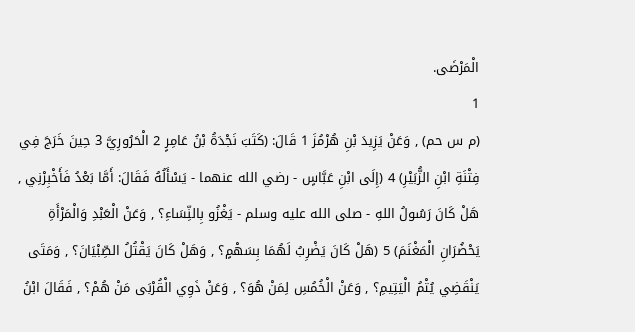الْمَرْضَى.
1
(م س حم) , وَعَنْ يَزِيدَ بْنِ هُرْمُزَ 1 قَالَ: (كَتَبَ نَجْدَةُ بْنُ عَامِرٍ 2 الْحَرُورِيَّ 3 حِينَ خَرَجَ فِي فِتْنَةِ ابْنِ الزُّبَيْرِ) 4 (إِلَى ابْنِ عَبَّاسٍ - رضي الله عنهما - يَسْأَلُهُ فَقَالَ: أَمَّا بَعْدُ فَأَخْبِرْنِي , هَلْ كَانَ رَسُولُ اللهِ - صلى الله عليه وسلم - يَغْزُو بِالنِّسَاءِ؟ , وَعَنْ الْعَبْدِ وَالْمَرْأَةِ يَحْضُرَانِ الْمَغْنَمَ) 5 (هَلْ كَانَ يَضْرِبُ لَهُمَا بِسَهْمٍ؟ , وَهَلْ كَانَ يَقْتُلُ الصِّبْيَانَ؟ , وَمَتَى يَنْقَضِي يُتْمُ الْيَتِيمِ؟ , وَعَنْ الْخُمُسِ لِمَنْ هُوَ؟ , وَعَنْ ذَوِي الْقُرْبَى مَنْ هُمْ؟ , فَقَالَ ابْنُ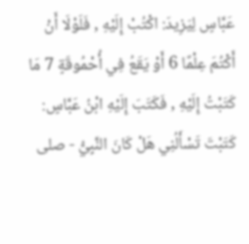عَبَّاسٍ لِيَزِيدَ: اكْتُبْ إِلَيْهِ , فَلَوْلَا أَنْ أَكْتُمَ عِلْمًا 6 أَوْ يَقَعُ فِي أُحْمُوقَةٍ 7 مَا كَتَبْتُ إِلَيْهِ , فَكَتَبَ إِلَيْهِ ابْنُ عَبَّاسٍ: كَتَبْتَ تَسْأَلُنِي هَلْ كَانَ النَّبِيُّ - صلى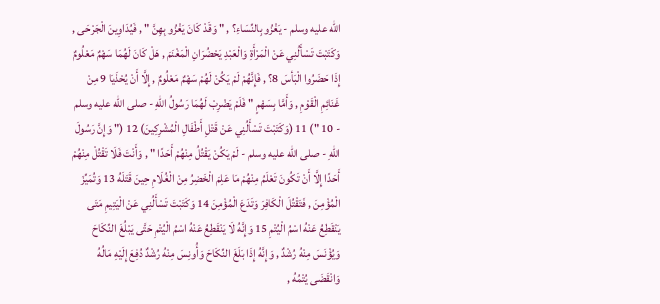الله عليه وسلم - يَغْزُو بِالنِّسَاءِ؟ , " وَقَدْ كَانَ يَغْزُو بِهِنَّ " , فَيُدَاوِينَ الْجَرْحَى , وَكَتَبْتَ تَسْأَلُنِي عَنْ الْمَرْأَةِ وَالْعَبْدِ يَحْضُرَانِ الْمَغْنَمَ , هَلْ كَانَ لَهُمَا سَهْمٌ مَعْلُومٌ إِذَا حَضَرُوا الْبَأسَ 8؟ , فَإِنَّهُمْ لَمْ يَكُنْ لَهُمْ سَهْمٌ مَعْلُومٌ , إِلَّا أَنْ يُحْذَيَا 9 مِنْ غَنَائِمِ الْقَوْمِ , وَأَمَّا بِسَهْمٍ " فَلَمْ يَضْرِبْ لَهُمَا رَسُولُ اللهِ - صلى الله عليه وسلم - 10 ") 11 (وَكَتَبْتَ تَسْأَلُنِي عَنْ قَتْلِ أَطْفَالِ الْمُشْرِكِينَ) 12 (" وَإِنَّ رَسُولَ اللهِ - صلى الله عليه وسلم - لَمْ يَكُنْ يَقْتُلُ مِنْهُمْ أَحَدًا " , وَأَنْتَ فَلَا تَقْتُلْ مِنْهُمْ أَحَدًا إِلَّا أَنْ تَكُونَ تَعْلَمُ مِنْهُمْ مَا عَلِمَ الْخَضِرُ مِنْ الْغُلَامِ حِينَ قَتَلَهُ 13 وَتُمَيِّزَ الْمُؤْمِنَ , فَتَقْتُلَ الْكَافِرَ وَتَدَعَ الْمُؤْمِنَ 14 وَكَتَبْتَ تَسْأَلُنِي عَنْ الْيَتِيمِ مَتَى يَنْقَطِعُ عَنْهُ اسْمُ الْيُتْمِ 15 وَإِنَّهُ لَا يَنْقَطِعُ عَنْهُ اسْمُ الْيُتْمِ حَتَّى يَبْلُغَ النِّكَاحَ وَيُؤْنَسَ مِنْهُ رُشْدٌ , وَإِنَّهُ إِذَا بَلَغَ النِّكَاحَ وَأُونِسَ مِنْهُ رُشْدٌ دُفِعَ إِلَيْهِ مَالُهُ وَانْقَضَى يُتْمُهُ ,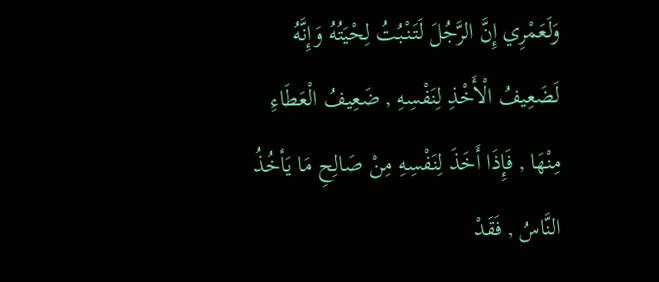وَلَعَمْرِي إِنَّ الرَّجُلَ لَتَنْبُتُ لِحْيَتُهُ وَإِنَّهُ لَضَعِيفُ الْأَخْذِ لِنَفْسِهِ , ضَعِيفُ الْعَطَاءِ مِنْهَا , فَإِذَا أَخَذَ لِنَفْسِهِ مِنْ صَالِحِ مَا يَأخُذُ النَّاسُ , فَقَدْ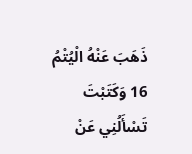ذَهَبَ عَنْهُ الْيُتْمُ 16 وَكَتَبْتَ تَسْأَلُنِي عَنْ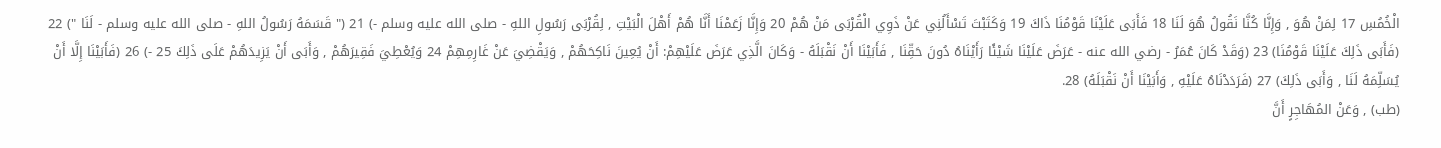الْخُمُسِ 17 لِمَنْ هُوَ , وَإِنَّا كُنَّا نَقُولُ هُوَ لَنَا 18 فَأَبَى عَلَيْنَا قَوْمُنَا ذَاكَ 19 وَكَتَبْتَ تَسْأَلُنِي عَنْ ذَوِي الْقُرْبَى مَنْ هُمْ 20 وَإِنَّا زَعَمْنَا أَنَّا هُمْ أَهْلَ الْبَيْتِ , لِقُرْبَى رَسُولِ اللهِ - صلى الله عليه وسلم -) 21 (" قَسَمَهُ رَسُولُ اللهِ - صلى الله عليه وسلم - لَنَا ") 22 (فَأَبَى ذَلِكَ عَلَيْنَا قَوْمُنَا) 23 (وَقَدْ كَانَ عُمَرُ - رضي الله عنه - عَرَضَ عَلَيْنَا شَيْئًا رَأَيْنَاهُ دُونَ حَقِّنَا , فَأَبَيْنَا أَنْ نَقْبَلَهُ - وَكَانَ الَّذِي عَرَضَ عَلَيْهِمْ: أَنْ يُعِينَ نَاكِحَهُمْ , وَيَقْضِيَ عَنْ غَارِمِهِمْ 24 وَيُعْطِيَ فَقِيرَهُمْ , وَأَبَى أَنْ يَزِيدَهُمْ عَلَى ذَلِكَ 25 -) 26 (فَأَبَيْنَا إِلَّا أَنْ يُسَلِّمَهُ لَنَا , وَأَبَى ذَلِكَ) 27 (فَرَدَدْنَاهُ عَلَيْهِ , وَأَبَيْنَا أَنْ نَقْبَلَهُ) 28.
(طب) , وَعَنْ المُهَاجِرٍ أَنَّ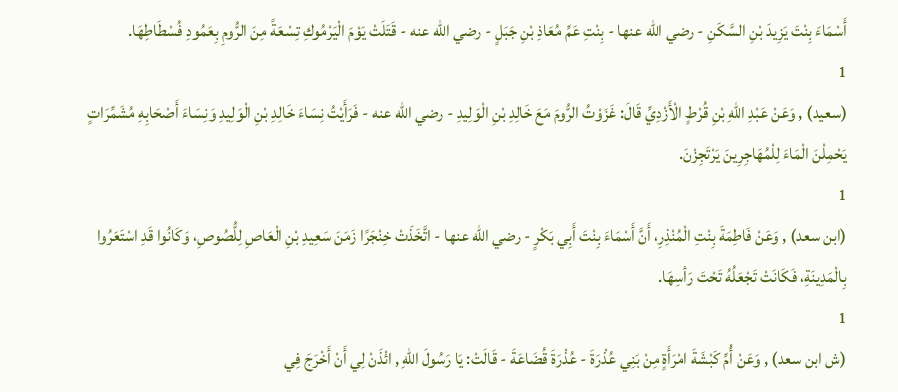أَسْمَاءَ بِنْتَ يَزِيدَ بْنِ السَّكَنِ - رضي الله عنها - بِنْتِ عَمِّ مُعَاذِ بْنِ جَبَلٍ - رضي الله عنه - قَتَلَتْ يَوْمَ الْيَرْمُوكِ تِسْعَةً مِنَ الرُّومِ بِعَمُودِ فُسْطَاطِهَا.
1
(سعيد) , وَعَنْ عَبْدِ اللهِ بْنِ قُرْطٍ الْأَزْدِيِّ قَالَ: غَزَوْتُ الرُّومَ مَعَ خَالِدِ بْنِ الْوَلِيدِ - رضي الله عنه - فَرَأَيْتُ نِسَاءَ خَالِدِ بْنِ الْوَلِيدِ وَنِسَاءَ أَصْحَابِهِ مُشَمِّرَاتٍ يَحْمِلْنَ الْمَاءَ لِلْمُهَاجِرِينَ يَرْتَجِزْنَ.
1
(ابن سعد) , وَعَنْ فَاطِمَةَ بِنْتِ الْمُنْذِرِ، أَنَّ أَسْمَاءَ بِنْتَ أَبِي بَكْرٍ - رضي الله عنها - اتَّخَذَتْ خِنْجَرًا زَمَنَ سَعِيدِ بْنِ الْعَاصِ لِلُّصُوصِ، وَكَانُوا قَدِ اسْتَعَرُوا بِالْمَدِينَةِ، فَكَانَتْ تَجْعَلُهُ تَحْتَ رَأسِهَا.
1
(ش ابن سعد) , وَعَنْ أُمِّ كَبْشَةَ امْرَأَةٍ مِنْ بَنِي عُذْرَةَ - عُذْرَةَ قُضَاعَةَ - قَالَتْ: يَا رَسُولَ اللهِ , ائْذَنْ لِي أَنْ أَخْرَجَ فِي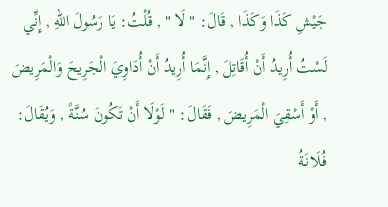جَيْشِ كَذَا وَكَذَا , قَالَ: " لَا " , قُلْتُ: يَا رَسُولَ اللهِ , إِنِّي لَسْتُ أُرِيدُ أَنْ أُقَاتِلَ , إِنَّمَا أُرِيدُ أَنْ أُدَاوِيَ الْجَرِيحَ وَالْمَرِيضَ , أَوْ أَسْقِيَ الْمَرِيضَ , فَقَالَ: " لَوْلَا أَنْ تَكُونَ سُنَّةً , وَيُقَالَ: فُلَانَةُ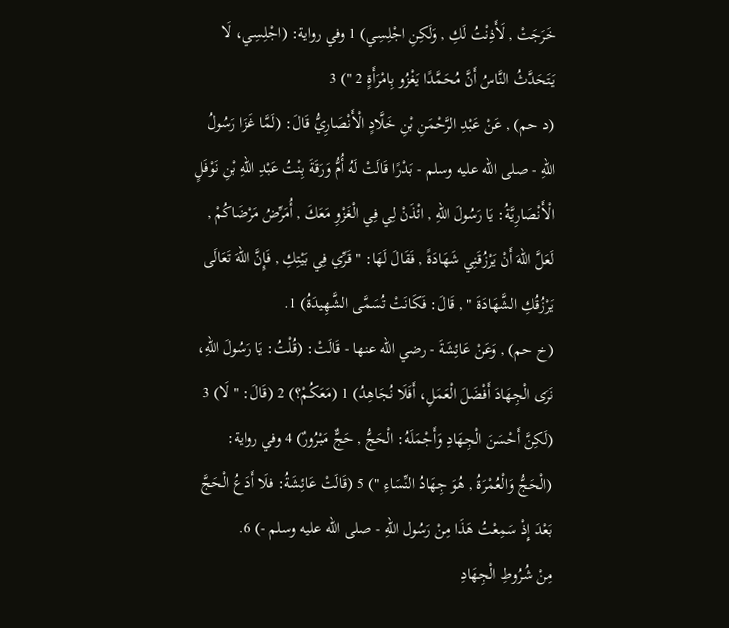خَرَجَتْ , لَأَذِنْتُ لَكِ , وَلَكِنِ اجْلِسِي) 1 وفي رواية: (اجْلِسِي، لَا يَتَحَدَّثُ النَّاسُ أَنَّ مُحَمَّدًا يَغْزُو بِامْرَأَةٍ 2 ") 3
(د حم) , عَنْ عَبْدِ الرَّحْمَنِ بْنِ خَلَّادٍ الْأَنْصَارِيُّ قَالَ: (لَمَّا غَزَا رَسُولُ اللهِ - صلى الله عليه وسلم - بَدْرًا قَالَتْ لَهُ أُمُّ وَرَقَةَ بِنْتُ عَبْدِ اللهِ بْنِ نَوْفَلٍ الْأَنْصَارِيَّةُ: يَا رَسُولَ اللهِ , ائْذَنْ لِي فِي الْغَزْوِ مَعَكَ , أُمَرِّضُ مَرْضَاكُمْ , لَعَلَّ اللهَ أَنْ يَرْزُقَنِي شَهَادَةً , فَقَالَ لَهَا: " قَرِّي فِي بَيْتِكِ , فَإِنَّ اللهَ تَعَالَى يَرْزُقُكِ الشَّهَادَةَ " , قَالَ: فَكَانَتْ تُسَمَّى الشَّهِيدَةُ) 1.
(خ حم) , وَعَنْ عَائِشَةَ - رضي الله عنها - قَالَتْ: (قُلْتُ: يَا رَسُولَ اللهِ، نَرَى الْجِهَادَ أَفْضَلَ الْعَمَلِ، أَفَلَا نُجَاهِدُ) 1 (مَعَكُمْ؟) 2 (قَالَ: " لَا) 3 (لَكِنَّ أَحْسَنَ الْجِهَادِ وَأَجْمَلَهُ: الْحَجُّ , حَجٌّ مَبْرُورٌ) 4 وفي رواية: (الْحَجُّ وَالْعُمْرَةُ , هُوَ جِهَادُ النِّسَاءِ ") 5 (قَالَتْ عَائِشَةُ: فلَا أَدَعُ الْحَجَّ بَعْدَ إِذْ سَمِعْتُ هَذَا مِنْ رَسُول اللهِ - صلى الله عليه وسلم -) 6.
مِنْ شُرُوطِ الْجِهَادِ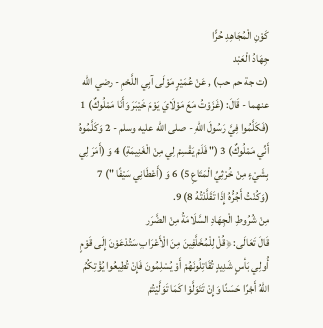كَوْنِ الْمُجَاهِدِ حُرًّا
جِهَادُ الْعَبْد
(ت جة حم حب) , عَنْ عُمَيْرٍ مَوْلَى آبِي اللَّحْمِ - رضي الله عنهما - قَالَ: (غَزَوْتُ مَعَ مَوْلَايَ يَوْمَ خَيْبَرَ وَأَنَا مَمْلُوكٌ) 1 (فَكَلَّمُوا فِيَّ رَسُولَ اللهِ - صلى الله عليه وسلم - 2 وَكَلَّمُوهُ أَنِّي مَمْلُوكٌ) 3 (" فَلَمْ يَقْسِمْ لِي مِنْ الْغَنِيمَةِ) 4 وَ (أَمَرَ لِي بِشَيْءٍ مِنْ خُرْثِيِّ الْمَتَاعِ 5) 6 وَ (أَعْطَانِي سَيْفًا ") 7 (وَكُنْتُ أَجُرُّهُ إِذَا تَقَلَّدْتُهُ 8) 9.
مِنْ شُرُوطِ الْجِهَادِ السَّلَامَةُ مِنْ الضَّرَر
قَالَ تَعَالَى: ﴿قُلْ لِلْمُخَلَّفِينَ مِنَ الْأَعْرَابِ سَتُدْعَوْنَ إِلَى قَوْمٍ أُولِي بَأسٍ شَدِيدٍ تُقَاتِلُونَهُمْ أَوْ يُسْلِمُونَ فَإِنْ تُطِيعُوا يُؤْتِكُمُ اللهُ أَجْرًا حَسَنًا وَإِنْ تَتَوَلَّوْا كَمَا تَوَلَّيْتُمْ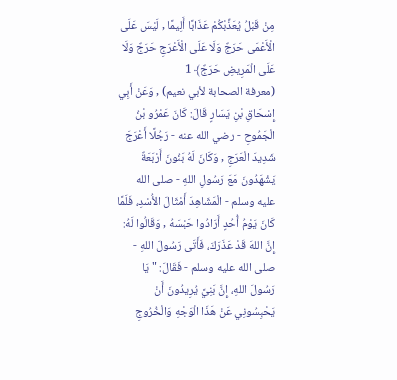مِنْ قَبْلُ يُعَذِّبْكُمْ عَذَابًا أَلِيمًا , لَيْسَ عَلَى الْأَعْمَى حَرَجٌ وَلَا عَلَى الْأَعْرَجِ حَرَجٌ وَلَا عَلَى الْمَرِيضِ حَرَجٌ﴾ 1
(معرفة الصحابة لأبي نعيم) , وَعَنْ أَبِي إِسْحَاقِ بْنِ يَسَارٍ قَالَ: كَانَ عَمْرُو بْنُ الْجَمُوحِ - رضي الله عنه - رَجُلًا أَعْرَجَ شَدِيدَ الْعَرَجِ , وَكَانَ لَهُ بَنُونَ أَرْبَعَةٌ يَشْهَدُونَ مَعَ رَسُولِ اللهِ - صلى الله عليه وسلم - الْمَشَاهِدَ أَمْثَالَ الأُسْدِ، فَلَمَّا كَانَ يَوْمُ أُحُدٍ أَرَادُوا حَبْسَهُ , وَقَالُوا لَهُ: إِنَّ اللهَ قَدْ عَذَرَكَ، فَأَتَى رَسُولَ اللهِ - صلى الله عليه وسلم - فَقَالَ: " يَا رَسُولَ اللهِ، إِنَّ بَنِيَّ يُرِيدُونَ أَنْ يَحْبِسُونِي عَنْ هَذَا الْوَجْهِ وَالْخُرُوجِ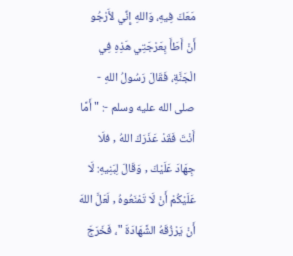مَعَكَ فِيهِ، وَاللهِ إِنِّي لأَرْجُو أَنْ أَطَأَ بِعَرْجَتِي هَذِهِ فِي الْجَنَّةِ، فَقَالَ رَسُولُ اللهِ - صلى الله عليه وسلم -: " أَمَّا أَنْتَ فَقَدْ عَذَرَكَ اللهُ , فلَا جِهَادَ عَلَيْكَ , وَقَالَ لِبَنِيهِ: لَا عَلَيْكُمْ أَنْ لَا تَمْنَعُوهُ , لَعَلَّ اللهَ أَنْ يَرْزُقَهُ الشَّهَادَةَ "، فَخَرَجَ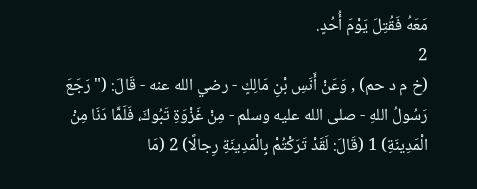مَعَهُ فَقُتِلَ يَوْمَ أُحُدٍ.
2
(خ م د حم) , وَعَنْ أَنَسِ بْنِ مَالِكٍ - رضي الله عنه - قَالَ: (" رَجَعَ رَسُولُ اللهِ - صلى الله عليه وسلم - مِنْ غَزْوَةِ تَبُوكَ، فَلَمَّا دَنَا مِنْ الْمَدِينَةِ) 1 (قَالَ: لَقَدْ تَرَكْتُمْ بِالْمَدِينَةِ رِجالًا) 2 (مَا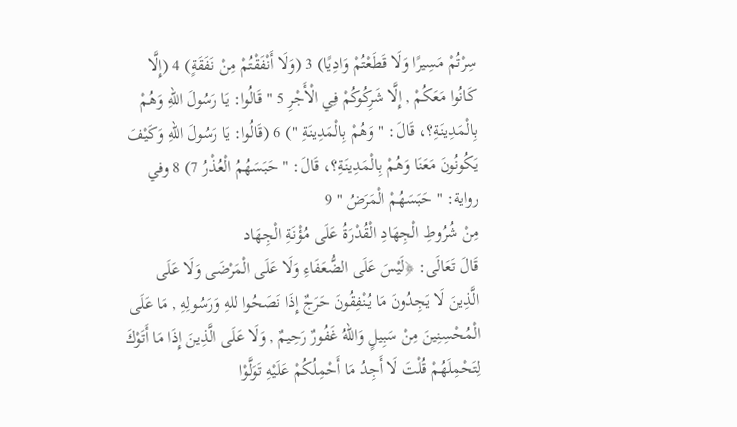سِرْتُمْ مَسِيرًا وَلَا قَطَعْتُمْ وَادِيًا) 3 (وَلَا أَنْفَقْتُمْ مِنْ نَفَقَةٍ) 4 (إِلَّا كَانُوا مَعَكُمْ , إِلَّا شَرِكُوكُمْ فِي الْأَجْرِ 5 " قَالُوا: يَا رَسُولَ اللهِ وَهُمْ بِالْمَدِينَةِ؟، قَالَ: " وَهُمْ بِالْمَدِينَةِ ") 6 (قَالُوا: يَا رَسُولَ اللهِ وَكَيْفَ يَكُونُونَ مَعَنَا وَهُمْ بِالْمَدِينَةِ؟، قَالَ: " حَبَسَهُمُ الْعُذْرُ 7) 8 وفي رواية: " حَبَسَهُمْ الْمَرَضُ " 9
مِنْ شُرُوطِ الْجِهَادِ الْقُدْرَةُ عَلَى مُؤْنَةِ الْجِهَاد
قَالَ تَعَالَى: ﴿لَيْسَ عَلَى الضُّعَفَاءِ وَلَا عَلَى الْمَرْضَى وَلَا عَلَى الَّذِينَ لَا يَجِدُونَ مَا يُنْفِقُونَ حَرَجٌ إِذَا نَصَحُوا للهِ وَرَسُولِهِ , مَا عَلَى الْمُحْسِنِينَ مِنْ سَبِيلٍ وَاللهُ غَفُورٌ رَحِيمٌ , وَلَا عَلَى الَّذِينَ إِذَا مَا أَتَوْكَ لِتَحْمِلَهُمْ قُلْتَ لَا أَجِدُ مَا أَحْمِلُكُمْ عَلَيْهِ تَوَلَّوْا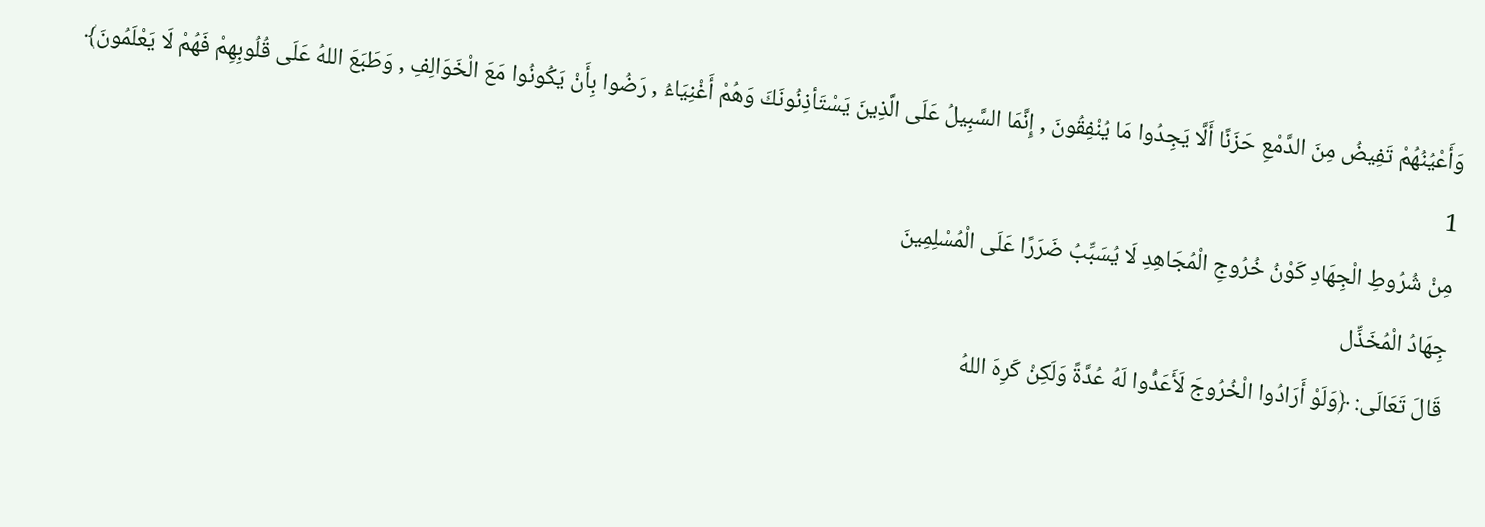وَأَعْيُنُهُمْ تَفِيضُ مِنَ الدَّمْعِ حَزَنًا أَلَّا يَجِدُوا مَا يُنْفِقُونَ , إِنَّمَا السَّبِيلُ عَلَى الَّذِينَ يَسْتَأذِنُونَكَ وَهُمْ أَغْنِيَاءُ , رَضُوا بِأَنْ يَكُونُوا مَعَ الْخَوَالِفِ , وَطَبَعَ اللهُ عَلَى قُلُوبِهِمْ فَهُمْ لَا يَعْلَمُونَ﴾ 1
مِنْ شُرُوطِ الْجِهَادِ كَوْنُ خُرُوجِ الْمُجَاهِدِ لَا يُسَبِّبُ ضَرَرًا عَلَى الْمُسْلِمِينَ
جِهَادُ الْمُخَذِّل
قَالَ تَعَالَى: ﴿وَلَوْ أَرَادُوا الْخُرُوجَ لَأَعَدُّوا لَهُ عُدَّةً وَلَكِنْ كَرِهَ اللهُ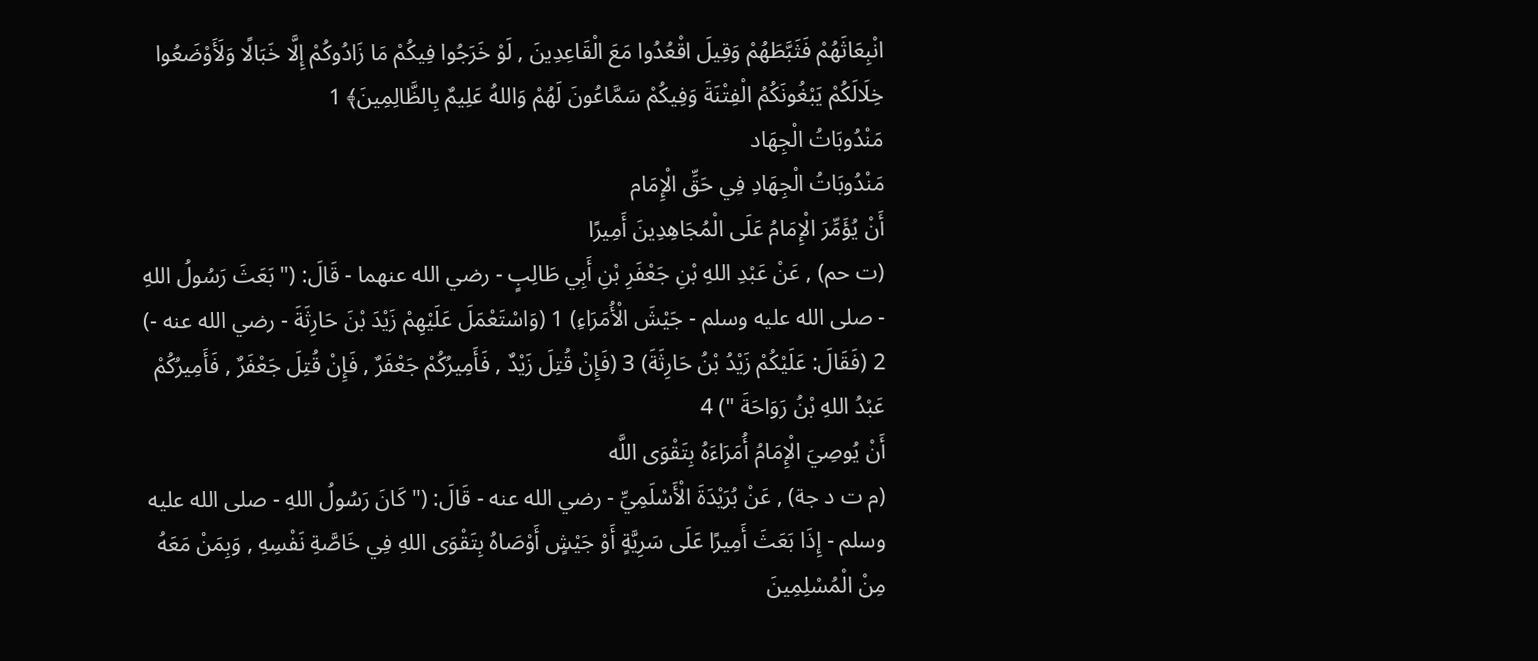انْبِعَاثَهُمْ فَثَبَّطَهُمْ وَقِيلَ اقْعُدُوا مَعَ الْقَاعِدِينَ , لَوْ خَرَجُوا فِيكُمْ مَا زَادُوكُمْ إِلَّا خَبَالًا وَلَأَوْضَعُوا خِلَالَكُمْ يَبْغُونَكُمُ الْفِتْنَةَ وَفِيكُمْ سَمَّاعُونَ لَهُمْ وَاللهُ عَلِيمٌ بِالظَّالِمِينَ﴾ 1
مَنْدُوبَاتُ الْجِهَاد
مَنْدُوبَاتُ الْجِهَادِ فِي حَقِّ الْإِمَام
أَنْ يُؤَمِّرَ الْإِمَامُ عَلَى الْمُجَاهِدِينَ أَمِيرًا
(ت حم) , عَنْ عَبْدِ اللهِ بْنِ جَعْفَرِ بْنِ أَبِي طَالِبٍ - رضي الله عنهما - قَالَ: (" بَعَثَ رَسُولُ اللهِ - صلى الله عليه وسلم - جَيْشَ الْأُمَرَاءِ) 1 (وَاسْتَعْمَلَ عَلَيْهِمْ زَيْدَ بْنَ حَارِثَةَ - رضي الله عنه -) 2 (فَقَالَ: عَلَيْكُمْ زَيْدُ بْنُ حَارِثَةَ) 3 (فَإِنْ قُتِلَ زَيْدٌ , فَأَمِيرُكُمْ جَعْفَرٌ , فَإِنْ قُتِلَ جَعْفَرٌ , فَأَمِيرُكُمْ عَبْدُ اللهِ بْنُ رَوَاحَةَ ") 4
أَنْ يُوصِيَ الْإِمَامُ أُمَرَاءَهُ بِتَقْوَى اللَّه
(م ت د جة) , عَنْ بُرَيْدَةَ الْأَسْلَمِيِّ - رضي الله عنه - قَالَ: (" كَانَ رَسُولُ اللهِ - صلى الله عليه وسلم - إِذَا بَعَثَ أَمِيرًا عَلَى سَرِيَّةٍ أَوْ جَيْشٍ أَوْصَاهُ بِتَقْوَى اللهِ فِي خَاصَّةِ نَفْسِهِ , وَبِمَنْ مَعَهُ مِنْ الْمُسْلِمِينَ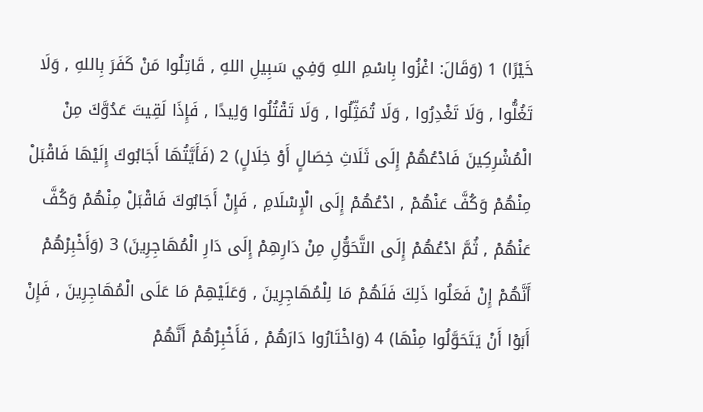خَيْرًا) 1 (وَقَالَ: اغْزُوا بِاسْمِ اللهِ وَفِي سَبِيلِ اللهِ , قَاتِلُوا مَنْ كَفَرَ بِاللهِ , وَلَا تَغُلُّوا , وَلَا تَغْدِرُوا , وَلَا تُمَثِّلُوا , وَلَا تَقْتُلُوا وَلِيدًا , فَإِذَا لَقِيتَ عَدُوَّكَ مِنْ الْمُشْرِكِينَ فَادْعُهُمْ إِلَى ثَلَاثِ خِصَالٍ أَوْ خِلَالٍ) 2 (فَأَيَّتُهَا أَجَابُوكَ إِلَيْهَا فَاقْبَلْ مِنْهُمْ وَكُفَّ عَنْهُمْ , ادْعُهُمْ إِلَى الْإِسْلَامِ , فَإِنْ أَجَابُوكَ فَاقْبَلْ مِنْهُمْ وَكُفَّ عَنْهُمْ , ثُمَّ ادْعُهُمْ إِلَى التَّحَوُّلِ مِنْ دَارِهِمْ إِلَى دَارِ الْمُهَاجِرِينَ) 3 (وَأَخْبِرْهُمْ أَنَّهُمْ إِنْ فَعَلُوا ذَلِكَ فَلَهُمْ مَا لِلْمُهَاجِرِينَ , وَعَلَيْهِمْ مَا عَلَى الْمُهَاجِرِينَ , فَإِنْ أَبَوْا أَنْ يَتَحَوَّلُوا مِنْهَا) 4 (وَاخْتَارُوا دَارَهُمْ , فَأَخْبِرْهُمْ أَنَّهُمْ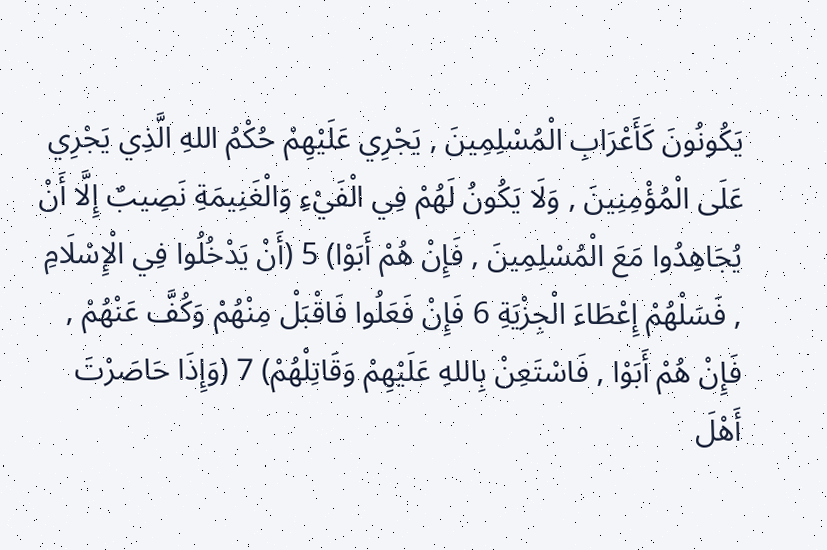يَكُونُونَ كَأَعْرَابِ الْمُسْلِمِينَ , يَجْرِي عَلَيْهِمْ حُكْمُ اللهِ الَّذِي يَجْرِي عَلَى الْمُؤْمِنِينَ , وَلَا يَكُونُ لَهُمْ فِي الْفَيْءِ وَالْغَنِيمَةِ نَصِيبٌ إِلَّا أَنْ يُجَاهِدُوا مَعَ الْمُسْلِمِينَ , فَإِنْ هُمْ أَبَوْا) 5 (أَنْ يَدْخُلُوا فِي الْإِسْلَامِ , فَسَلْهُمْ إِعْطَاءَ الْجِزْيَةِ 6 فَإِنْ فَعَلُوا فَاقْبَلْ مِنْهُمْ وَكُفَّ عَنْهُمْ , فَإِنْ هُمْ أَبَوْا , فَاسْتَعِنْ بِاللهِ عَلَيْهِمْ وَقَاتِلْهُمْ) 7 (وَإِذَا حَاصَرْتَ أَهْلَ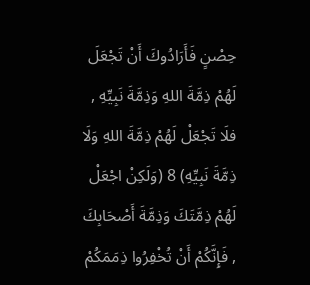حِصْنٍ فَأَرَادُوكَ أَنْ تَجْعَلَ لَهُمْ ذِمَّةَ اللهِ وَذِمَّةَ نَبِيِّهِ , فلَا تَجْعَلْ لَهُمْ ذِمَّةَ اللهِ وَلَا ذِمَّةَ نَبِيِّهِ) 8 (وَلَكِنْ اجْعَلْ لَهُمْ ذِمَّتَكَ وَذِمَّةَ أَصْحَابِكَ , فَإِنَّكُمْ أَنْ تُخْفِرُوا ذِمَمَكُمْ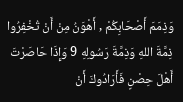وَذِمَمَ أَصْحَابِكُمْ , أَهْوَنُ مِنْ أَنْ تُخْفِرُوا ذِمَّةَ اللهِ وَذِمَّةَ رَسُولِهِ 9 وَإِذَا حَاصَرْتَ أَهْلَ حِصْنٍ فَأَرَادُوكَ أَنْ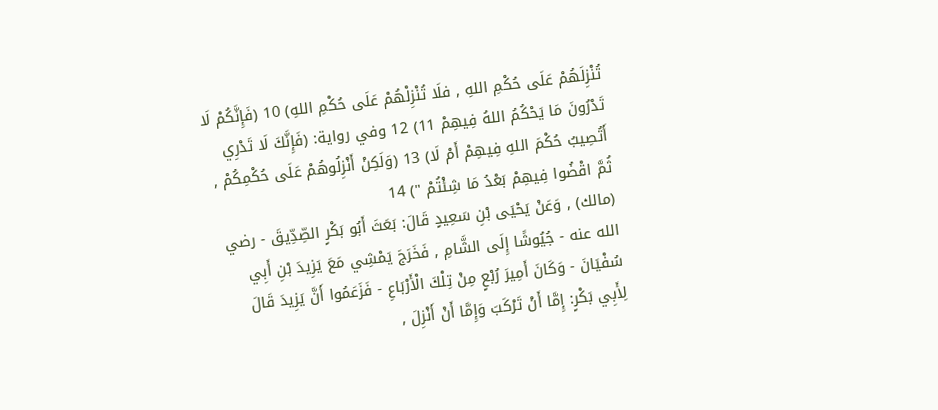تُنْزِلَهُمْ عَلَى حُكْمِ اللهِ , فلَا تُنْزِلْهُمْ عَلَى حُكْمِ اللهِ) 10 (فَإِنَّكُمْ لَا تَدْرُونَ مَا يَحْكُمُ اللهُ فِيهِمْ 11) 12 وفي رواية: (فَإِنَّكَ لَا تَدْرِي أَتُصِيبُ حُكْمَ اللهِ فِيهِمْ أَمْ لَا) 13 (وَلَكِنْ أَنْزِلُوهُمْ عَلَى حُكْمِكُمْ , ثُمَّ اقْضُوا فِيهِمْ بَعْدُ مَا شِئْتُمْ ") 14
(مالك) , وَعَنْ يَحْيَى بْنِ سَعِيدٍ قَالَ: بَعَثَ أَبُو بَكْرٍ الصِّدِّيقَ - رضي الله عنه - جُيُوشًا إِلَى الشَّامِ , فَخَرَجَ يَمْشِي مَعَ يَزِيدَ بْنِ أَبِي سُفْيَانَ - وَكَانَ أَمِيرَ رُبْعٍ مِنْ تِلْكَ الْأَرْبَاعِ - فَزَعَمُوا أَنَّ يَزِيدَ قَالَ لِأَبِي بَكْرٍ: إِمَّا أَنْ تَرْكَبَ وَإِمَّا أَنْ أَنْزِلَ ,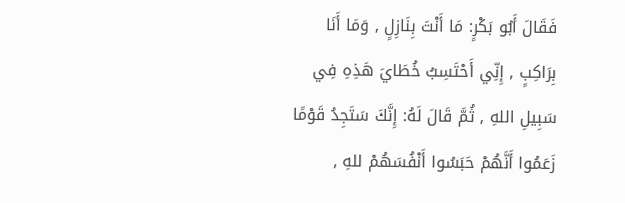فَقَالَ أَبُو بَكْرٍ: مَا أَنْتَ بِنَازِلٍ , وَمَا أَنَا بِرَاكِبٍ , إِنِّي أَحْتَسِبُ خُطَايَ هَذِهِ فِي سَبِيلِ اللهِ , ثُمَّ قَالَ لَهُ: إِنَّكَ سَتَجِدُ قَوْمًا زَعَمُوا أَنَّهُمْ حَبَسُوا أَنْفُسَهُمْ للهِ ,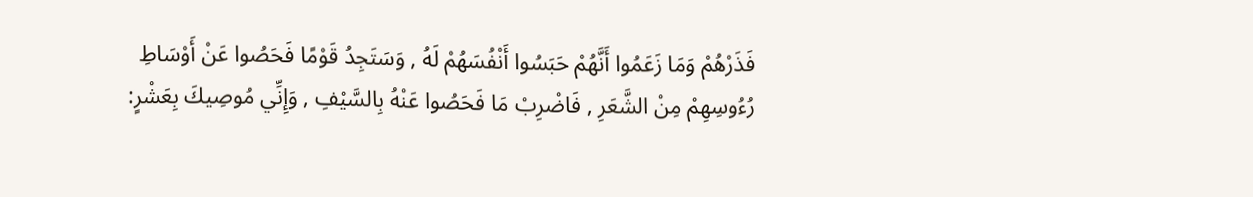فَذَرْهُمْ وَمَا زَعَمُوا أَنَّهُمْ حَبَسُوا أَنْفُسَهُمْ لَهُ , وَسَتَجِدُ قَوْمًا فَحَصُوا عَنْ أَوْسَاطِ رُءُوسِهِمْ مِنْ الشَّعَرِ , فَاضْرِبْ مَا فَحَصُوا عَنْهُ بِالسَّيْفِ , وَإِنِّي مُوصِيكَ بِعَشْرٍ: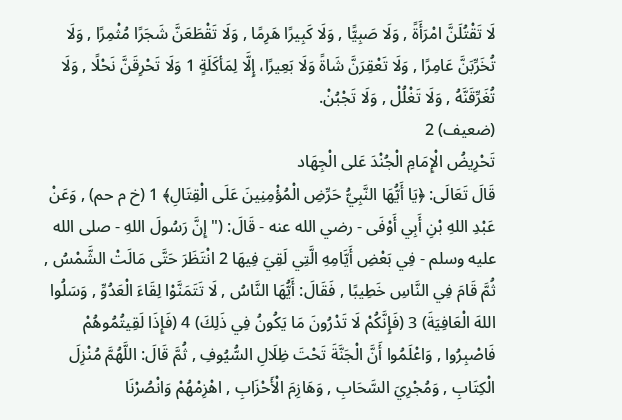لَا تَقْتُلَنَّ امْرَأَةً , وَلَا صَبِيًّا , وَلَا كَبِيرًا هَرِمًا , وَلَا تَقْطَعَنَّ شَجَرًا مُثْمِرًا , وَلَا تُخَرِّبَنَّ عَامِرًا , وَلَا تَعْقِرَنَّ شَاةً وَلَا بَعِيرًا، إِلَّا لِمَأكَلَةٍ 1 وَلَا تَحْرِقَنَّ نَحْلًا , وَلَا تُغَرِّقَنَّهُ , وَلَا تَغْلُلْ , وَلَا تَجْبُنْ.
(ضعيف) 2
تَحْرِيضُ الْإِمَامِ الْجُنْدَ عَلى الْجِهَاد
قَالَ تَعَالَى: ﴿يَا أَيُّهَا النَّبِيُّ حَرِّضِ الْمُؤْمِنِينَ عَلَى الْقِتَالِ﴾ 1 (خ م حم) , وَعَنْ عَبْدِ اللهِ بْنِ أَبِي أَوْفَى - رضي الله عنه - قَالَ: (" إِنَّ رَسُولَ اللهِ - صلى الله عليه وسلم - فِي بَعْضِ أَيَّامِهِ الَّتِي لَقِيَ فِيهَا 2 انْتَظَرَ حَتَّى مَالَتْ الشَّمْسُ , ثُمَّ قَامَ فِي النَّاسِ خَطِيبًا , فَقَالَ: أَيُّهَا النَّاسُ , لَا تَتَمَنَّوْا لِقَاءَ الْعَدُوِّ , وَسَلُوا اللهَ الْعَافِيَةَ) 3 (فَإِنَّكُمْ لَا تَدْرُونَ مَا يَكُونُ فِي ذَلِكَ) 4 (فَإِذَا لَقِيتُمُوهُمْ فَاصْبِرُوا , وَاعْلَمُوا أَنَّ الْجَنَّةَ تَحْتَ ظِلَالِ السُّيُوفِ , ثُمَّ قَالَ: اللَّهُمَّ مُنْزِلَ الْكِتَابِ , وَمُجْرِيَ السَّحَابِ , وَهَازِمَ الْأَحْزَابِ , اهْزِمْهُمْ وَانْصُرْنَا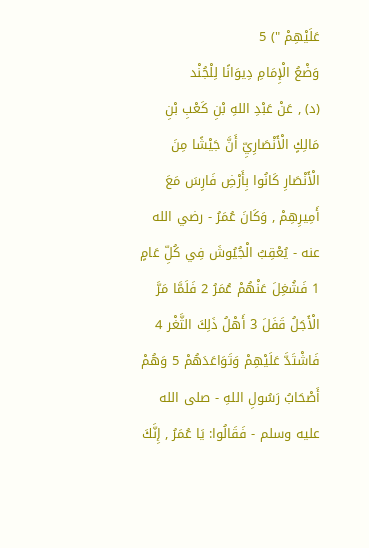عَلَيْهِمْ ") 5
وَضْعُ الْإِمَامِ دِيوَانًا لِلْجُنْد
(د) , عَنْ عَبْدِ اللهِ بْنِ كَعْبِ بْنِ مَالِكٍ الْأَنْصَارِيِّ أَنَّ جَيْشًا مِنَ الْأَنْصَارِ كَانُوا بِأَرْضِ فَارِسَ مَعَ أَمِيرِهِمْ , وَكَانَ عُمَرُ - رضي الله عنه - يُعْقِبُ الْجُيُوشَ فِي كُلِّ عَامٍ 1 فَشُغِلَ عَنْهُمْ عُمَرُ 2 فَلَمَّا مَرَّ الْأَجَلُ قَفَلَ 3 أَهْلُ ذَلِكَ الثَّغْر 4 فَاشْتَدَّ عَلَيْهِمْ وَتَوَاعَدَهُمْ 5 وَهُمْ أَصْحَابُ رَسُولِ اللهِ - صلى الله عليه وسلم - فَقَالُوا: يَا عُمَرُ , إِنَّكَ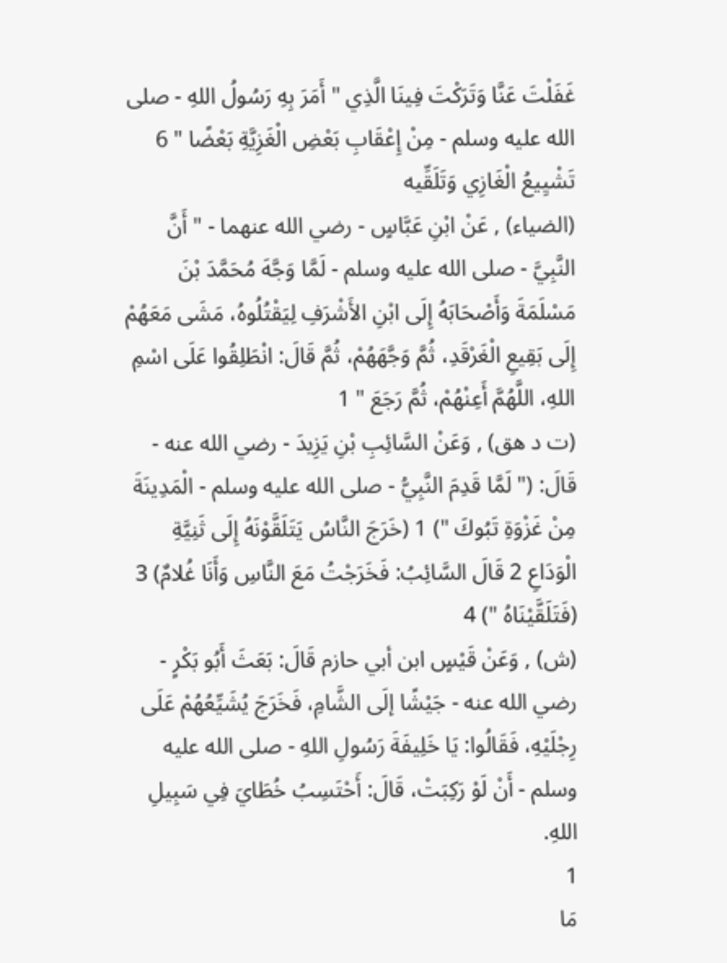غَفَلْتَ عَنَّا وَتَرَكْتَ فِينَا الَّذِي " أَمَرَ بِهِ رَسُولُ اللهِ - صلى الله عليه وسلم - مِنْ إِعْقَابِ بَعْضِ الْغَزِيَّةِ بَعْضًا " 6
تَشْيِيعُ الْغَازِي وَتَلَقِّيه
(الضياء) , عَنْ ابْنِ عَبَّاسٍ - رضي الله عنهما - " أَنَّ النَّبِيَّ - صلى الله عليه وسلم - لَمَّا وَجَّهَ مُحَمَّدَ بْنَ مَسْلَمَةَ وَأَصْحَابَهُ إِلَى ابْنِ الأَشْرَفِ لِيَقْتُلُوهُ، مَشَى مَعَهُمْ إِلَى بَقِيعِ الْغَرْقَدِ، ثُمَّ وَجَّهَهُمْ، ثُمَّ قَالَ: انْطَلِقُوا عَلَى اسْمِ اللهِ، اللَّهُمَّ أَعِنْهُمْ، ثُمَّ رَجَعَ " 1
(ت د هق) , وَعَنْ السَّائِبِ بْنِ يَزِيدَ - رضي الله عنه - قَالَ: (" لَمَّا قَدِمَ النَّبِيُّ - صلى الله عليه وسلم - الْمَدِينَةَ مِنْ غَزْوَةِ تَبُوكَ ") 1 (خَرَجَ النَّاسُ يَتَلَقَّوْنَهُ إِلَى ثَنِيَّةِ الْوَدَاعِ 2 قَالَ السَّائِبُ: فَخَرَجْتُ مَعَ النَّاسِ وَأَنَا غُلامٌ) 3 (فَتَلَقَّيْنَاهُ ") 4
(ش) , وَعَنْ قَيْسٍ ابن أبي حازم قَالَ: بَعَثَ أَبُو بَكْرٍ - رضي الله عنه - جَيْشًا إلَى الشَّامِ، فَخَرَجَ يُشَيِّعُهُمْ عَلَى رِجْلَيْهِ، فَقَالُوا: يَا خَلِيفَةَ رَسُولِ اللهِ - صلى الله عليه وسلم - أَنْ لَوْ رَكِبَتْ، قَالَ: أَحْتَسِبُ خُطَايَ فِي سَبِيلِ اللهِ.
1
مَا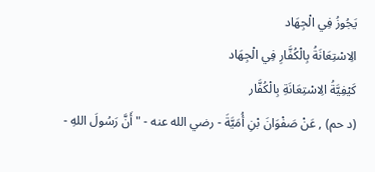يَجُوزُ فِي الْجِهَاد
الِاسْتِعَانَةُ بِالْكُفَّارِ فِي الْجِهَاد
كَيْفِيَّةُ الِاسْتِعَانَةِ بِالْكُفَّار
(د حم) , عَنْ صَفْوَانَ بْنِ أُمَيَّةَ - رضي الله عنه - " أَنَّ رَسُولَ اللهِ -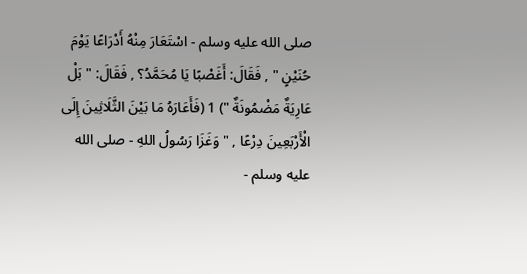صلى الله عليه وسلم - اسْتَعَارَ مِنْهُ أَدْرَاعًا يَوْمَ حُنَيْنٍ " , فَقَالَ: أَغَصْبًا يَا مُحَمَّدُ؟ , فَقَالَ: " بَلْ عَارِيَةٌ مَضْمُونَةٌ ") 1 (فَأَعَارَهُ مَا بَيْنَ الثَّلَاثِينَ إِلَى الْأَرْبَعِينَ دِرْعًا , " وَغَزَا رَسُولُ اللهِ - صلى الله عليه وسلم -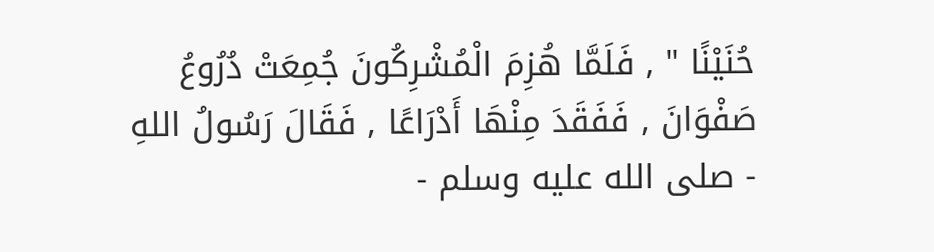حُنَيْنًا " , فَلَمَّا هُزِمَ الْمُشْرِكُونَ جُمِعَتْ دُرُوعُ صَفْوَانَ , فَفَقَدَ مِنْهَا أَدْرَاعًا , فَقَالَ رَسُولُ اللهِ - صلى الله عليه وسلم -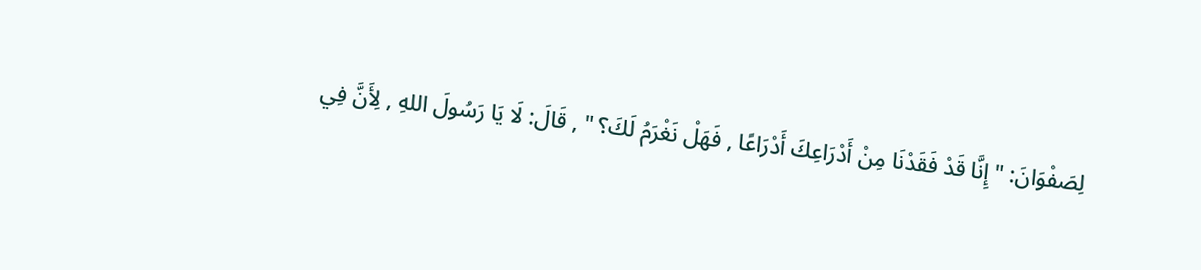لِصَفْوَانَ: " إِنَّا قَدْ فَقَدْنَا مِنْ أَدْرَاعِكَ أَدْرَاعًا , فَهَلْ نَغْرَمُ لَكَ؟ " , قَالَ: لَا يَا رَسُولَ اللهِ , لِأَنَّ فِي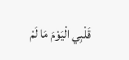قَلْبِي الْيَوْمَ مَا لَمْ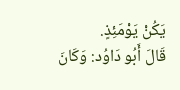يَكُنْ يَوْمَئِذٍ.
قَالَ أَبُو دَاوُد: وَكَانَ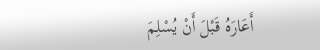أَعَارَهُ قَبْلَ أَنْ يُسْلِمَ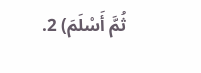ثُمَّ أَسْلَمَ) 2.